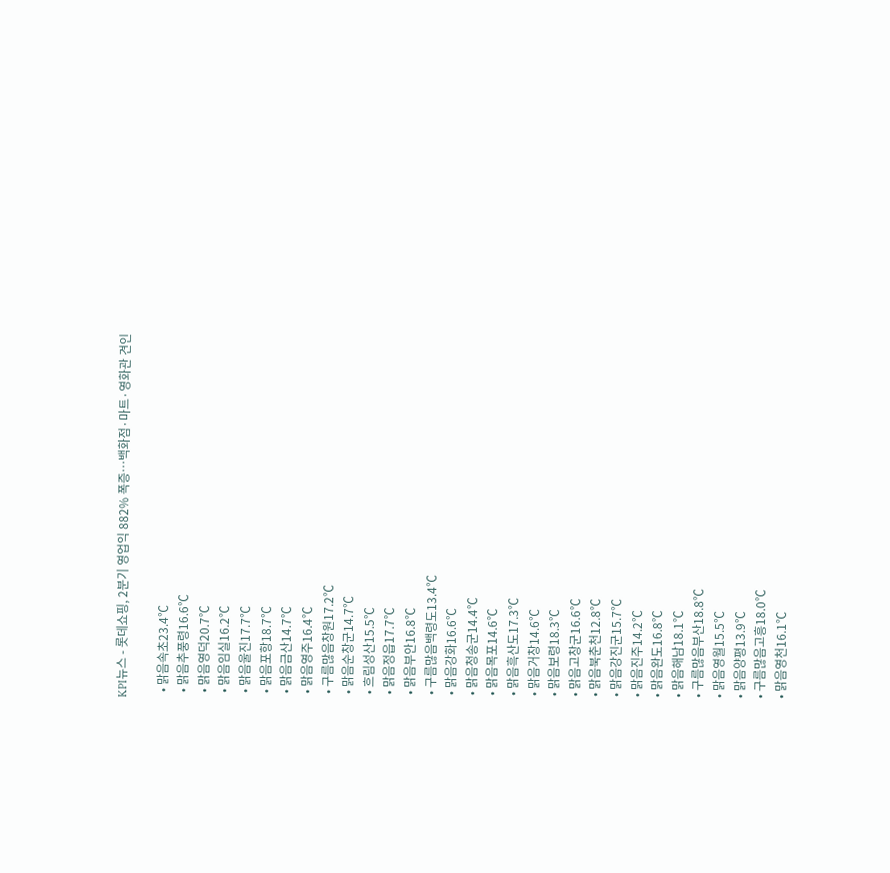KPI뉴스 - 롯데쇼핑, 2분기 영업익 882% 폭증…백화점·마트·영화관 견인

  • 맑음속초23.4℃
  • 맑음추풍령16.6℃
  • 맑음영덕20.7℃
  • 맑음임실16.2℃
  • 맑음울진17.7℃
  • 맑음포항18.7℃
  • 맑음금산14.7℃
  • 맑음영주16.4℃
  • 구름많음창원17.2℃
  • 맑음순창군14.7℃
  • 흐림성산15.5℃
  • 맑음정읍17.7℃
  • 맑음부안16.8℃
  • 구름많음백령도13.4℃
  • 맑음강화16.6℃
  • 맑음청송군14.4℃
  • 맑음목포14.6℃
  • 맑음흑산도17.3℃
  • 맑음거창14.6℃
  • 맑음보령18.3℃
  • 맑음고창군16.6℃
  • 맑음북춘천12.8℃
  • 맑음강진군15.7℃
  • 맑음진주14.2℃
  • 맑음완도16.8℃
  • 맑음해남18.1℃
  • 구름많음부산18.8℃
  • 맑음영월15.5℃
  • 맑음양평13.9℃
  • 구름많음고흥18.0℃
  • 맑음영천16.1℃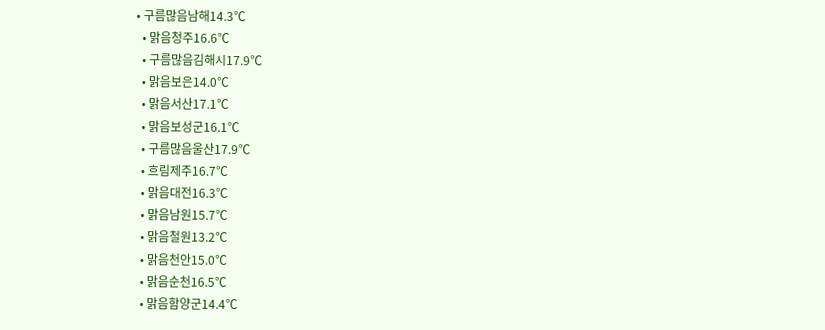• 구름많음남해14.3℃
  • 맑음청주16.6℃
  • 구름많음김해시17.9℃
  • 맑음보은14.0℃
  • 맑음서산17.1℃
  • 맑음보성군16.1℃
  • 구름많음울산17.9℃
  • 흐림제주16.7℃
  • 맑음대전16.3℃
  • 맑음남원15.7℃
  • 맑음철원13.2℃
  • 맑음천안15.0℃
  • 맑음순천16.5℃
  • 맑음함양군14.4℃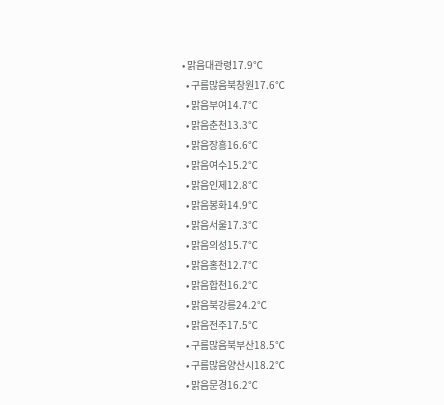• 맑음대관령17.9℃
  • 구름많음북창원17.6℃
  • 맑음부여14.7℃
  • 맑음춘천13.3℃
  • 맑음장흥16.6℃
  • 맑음여수15.2℃
  • 맑음인제12.8℃
  • 맑음봉화14.9℃
  • 맑음서울17.3℃
  • 맑음의성15.7℃
  • 맑음홍천12.7℃
  • 맑음합천16.2℃
  • 맑음북강릉24.2℃
  • 맑음전주17.5℃
  • 구름많음북부산18.5℃
  • 구름많음양산시18.2℃
  • 맑음문경16.2℃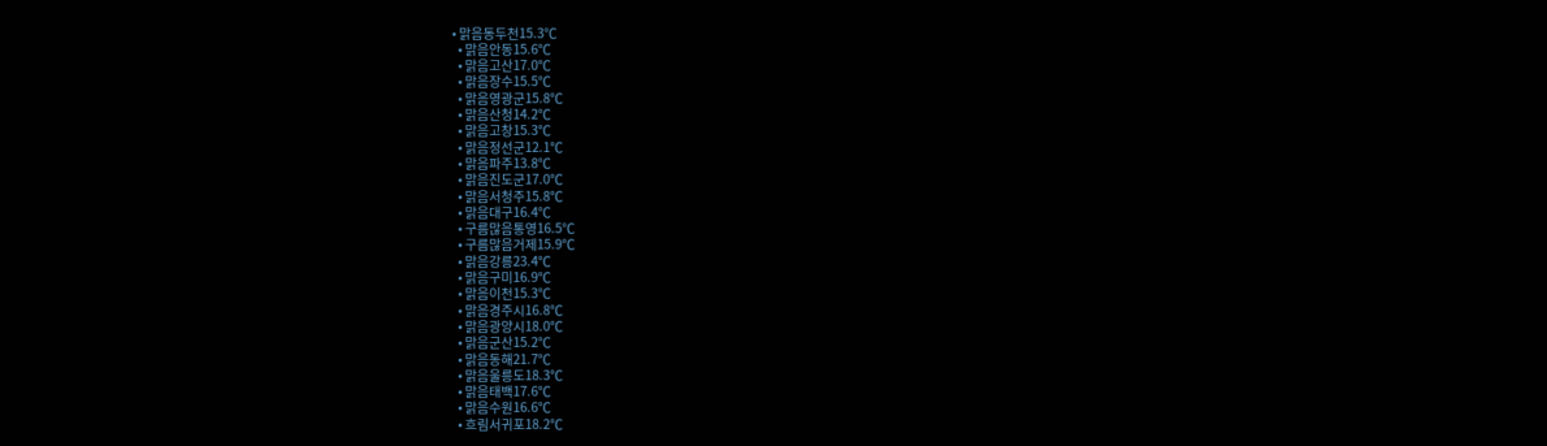• 맑음동두천15.3℃
  • 맑음안동15.6℃
  • 맑음고산17.0℃
  • 맑음장수15.5℃
  • 맑음영광군15.8℃
  • 맑음산청14.2℃
  • 맑음고창15.3℃
  • 맑음정선군12.1℃
  • 맑음파주13.8℃
  • 맑음진도군17.0℃
  • 맑음서청주15.8℃
  • 맑음대구16.4℃
  • 구름많음통영16.5℃
  • 구름많음거제15.9℃
  • 맑음강릉23.4℃
  • 맑음구미16.9℃
  • 맑음이천15.3℃
  • 맑음경주시16.8℃
  • 맑음광양시18.0℃
  • 맑음군산15.2℃
  • 맑음동해21.7℃
  • 맑음울릉도18.3℃
  • 맑음태백17.6℃
  • 맑음수원16.6℃
  • 흐림서귀포18.2℃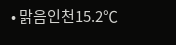• 맑음인천15.2℃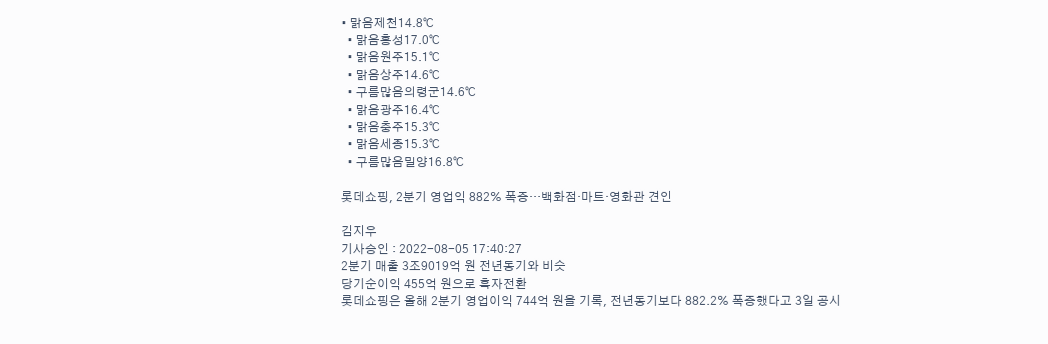• 맑음제천14.8℃
  • 맑음홍성17.0℃
  • 맑음원주15.1℃
  • 맑음상주14.6℃
  • 구름많음의령군14.6℃
  • 맑음광주16.4℃
  • 맑음충주15.3℃
  • 맑음세종15.3℃
  • 구름많음밀양16.8℃

롯데쇼핑, 2분기 영업익 882% 폭증…백화점·마트·영화관 견인

김지우
기사승인 : 2022-08-05 17:40:27
2분기 매출 3조9019억 원 전년동기와 비슷
당기순이익 455억 원으로 흑자전환
롯데쇼핑은 올해 2분기 영업이익 744억 원을 기록, 전년동기보다 882.2% 폭증했다고 3일 공시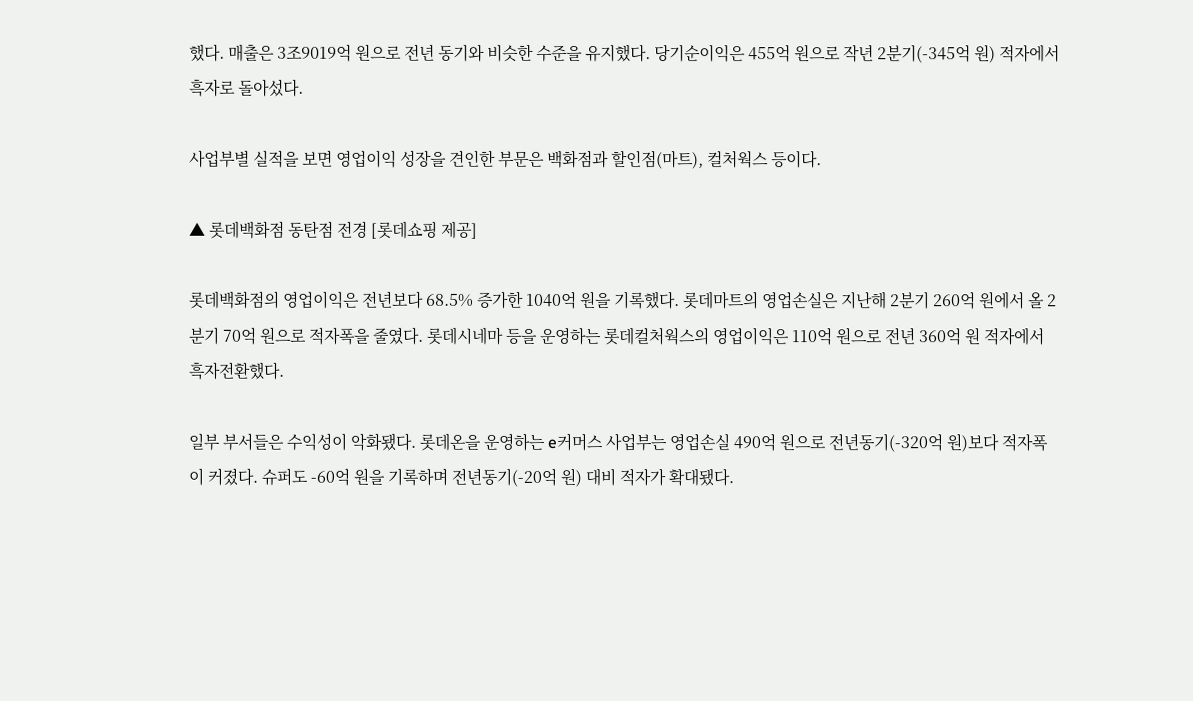했다. 매출은 3조9019억 원으로 전년 동기와 비슷한 수준을 유지했다. 당기순이익은 455억 원으로 작년 2분기(-345억 원) 적자에서 흑자로 돌아섰다.

사업부별 실적을 보면 영업이익 성장을 견인한 부문은 백화점과 할인점(마트), 컬처웍스 등이다.

▲ 롯데백화점 동탄점 전경 [롯데쇼핑 제공]

롯데백화점의 영업이익은 전년보다 68.5% 증가한 1040억 원을 기록했다. 롯데마트의 영업손실은 지난해 2분기 260억 원에서 올 2분기 70억 원으로 적자폭을 줄였다. 롯데시네마 등을 운영하는 롯데컬처웍스의 영업이익은 110억 원으로 전년 360억 원 적자에서 흑자전환했다.

일부 부서들은 수익성이 악화됐다. 롯데온을 운영하는 e커머스 사업부는 영업손실 490억 원으로 전년동기(-320억 원)보다 적자폭이 커졌다. 슈퍼도 -60억 원을 기록하며 전년동기(-20억 원) 대비 적자가 확대됐다.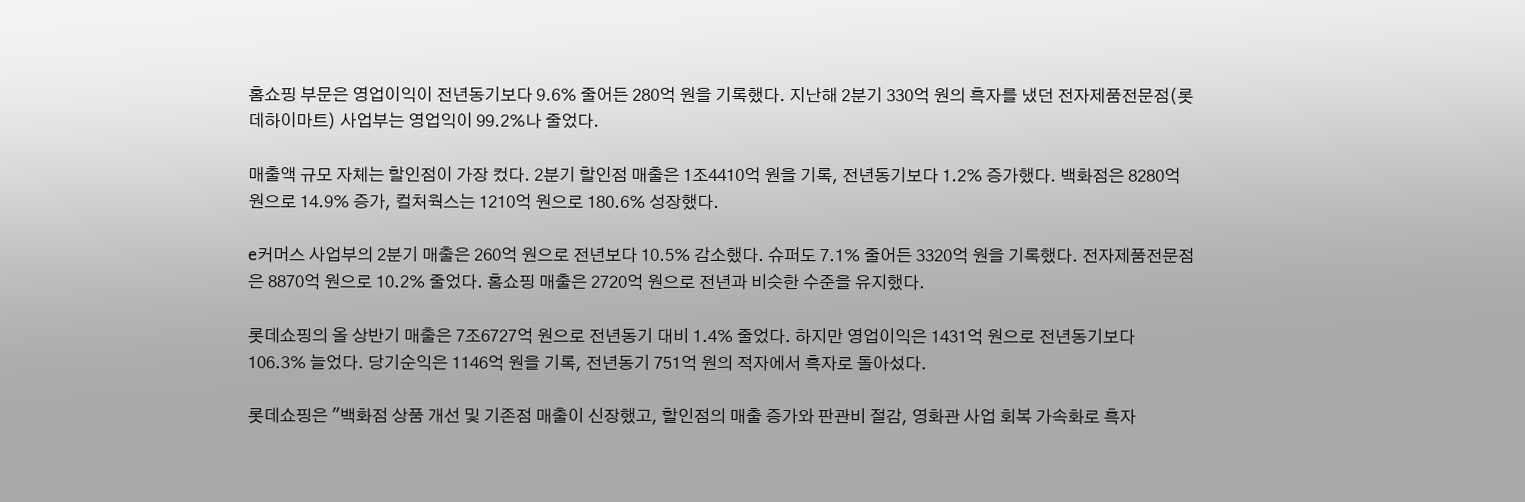홈쇼핑 부문은 영업이익이 전년동기보다 9.6% 줄어든 280억 원을 기록했다. 지난해 2분기 330억 원의 흑자를 냈던 전자제품전문점(롯데하이마트) 사업부는 영업익이 99.2%나 줄었다.

매출액 규모 자체는 할인점이 가장 컸다. 2분기 할인점 매출은 1조4410억 원을 기록, 전년동기보다 1.2% 증가했다. 백화점은 8280억 원으로 14.9% 증가, 컬처웍스는 1210억 원으로 180.6% 성장했다.

e커머스 사업부의 2분기 매출은 260억 원으로 전년보다 10.5% 감소했다. 슈퍼도 7.1% 줄어든 3320억 원을 기록했다. 전자제품전문점은 8870억 원으로 10.2% 줄었다. 홈쇼핑 매출은 2720억 원으로 전년과 비슷한 수준을 유지했다.

롯데쇼핑의 올 상반기 매출은 7조6727억 원으로 전년동기 대비 1.4% 줄었다. 하지만 영업이익은 1431억 원으로 전년동기보다 106.3% 늘었다. 당기순익은 1146억 원을 기록, 전년동기 751억 원의 적자에서 흑자로 돌아섰다.

롯데쇼핑은 "백화점 상품 개선 및 기존점 매출이 신장했고, 할인점의 매출 증가와 판관비 절감, 영화관 사업 회복 가속화로 흑자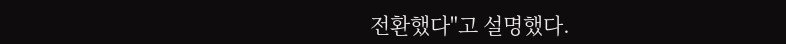전환했다"고 설명했다.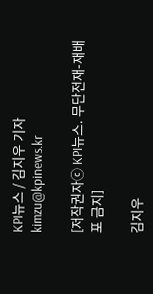KPI뉴스 / 김지우 기자 kimzu@kpinews.kr

[저작권자ⓒ KPI뉴스. 무단전재-재배포 금지]

김지우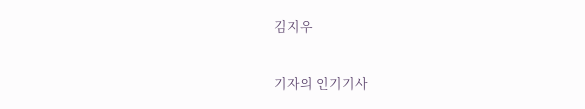김지우

기자의 인기기사